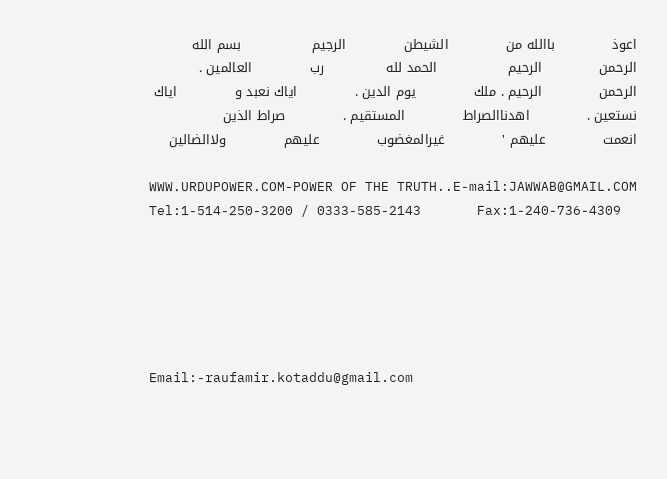اعوذ             باالله من             الشيطن             الرجيم                بسم الله             الرحمن             الرحيم                الحمد لله              رب             العالمين .             الرحمن             الرحيم . ملك             يوم الدين .             اياك نعبد و             اياك             نستعين .             اهدناالصراط             المستقيم .             صراط الذين             انعمت             عليهم '             غيرالمغضوب             عليهم             ولاالضالين

WWW.URDUPOWER.COM-POWER OF THE TRUTH..E-mail:JAWWAB@GMAIL.COM     Tel:1-514-250-3200 / 0333-585-2143       Fax:1-240-736-4309






Email:-raufamir.kotaddu@gmail.com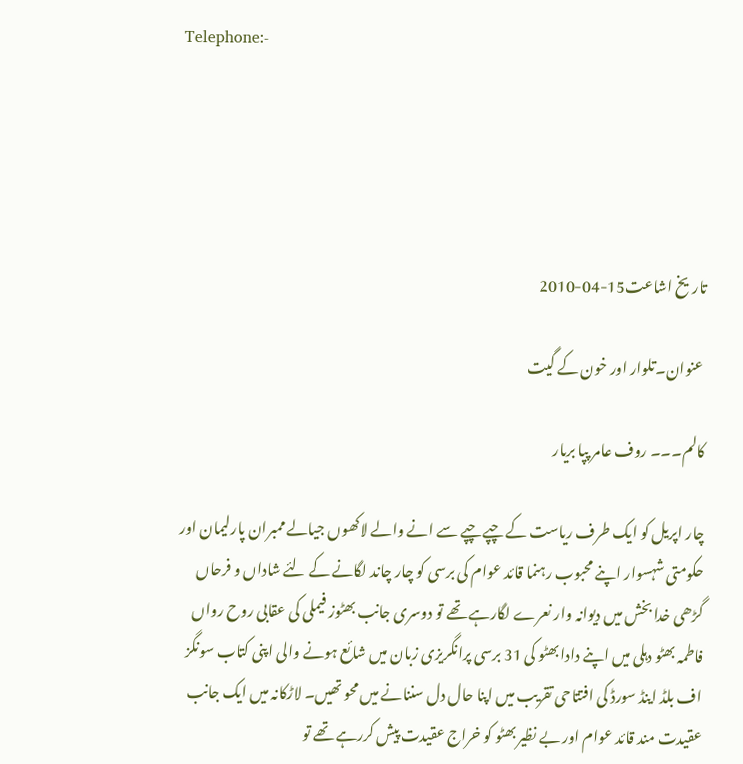Telephone:-





تاریخ اشاعت15-04-2010

 عنوان۔تلوار اور خون کے گیت

کالم۔۔۔ روف عامر پپا بریار

چار اپریل کو ایک طرف ریاست کے چپے چپے سے انے والے لاکھوں جیالے ممبران پارلیمان اور حکومتی شہسوار اپنے محبوب رہنما قائد عوام کی برسی کو چار چاند لگانے کے لئے شاداں و فرحاں گڑھی خدا بخش میں دیوانہ وار نعرے لگارہے تھے تو دوسری جانب بھٹوز فیملی کی عقابی روح رواں فاطمہ بھٹو دہلی میں اپنے دادا بھٹو کی 31 برسی پرانگریزی زبان میں شائع ہونے والی اپنی کتاب سونگز اف بلڈ اینڈ سورڈ کی افتتاحی تقریب میں اپنا حال دل سننانے میں محو تھیں۔ لاڑکانہ میں ایک جانب عقیدت مند قائد عوام اور بے نظیر بھٹو کو خراج عقیدت پیش کررہے تھے تو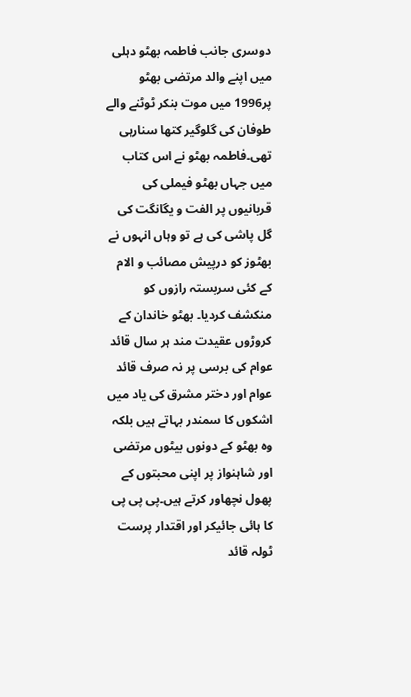دوسری جانب فاطمہ بھٹو دہلی میں اپنے والد مرتضی بھٹو پر1996 میں موت بنکر ٹوٹنے والے طوفان کی گلوگیر کتھا سنارہی تھی۔فاطمہ بھٹو نے اس کتاب میں جہاں بھٹو فیملی کی قربانیوں پر الفت و یگانگت کی گل پاشی کی ہے تو وہاں انہوں نے بھٹوز کو درپیش مصائب و الام کے کئی سربستہ رازوں کو منکشف کردیا۔ بھٹو خاندان کے کروڑوں عقیدت مند ہر سال قائد عوام کی برسی پر نہ صرف قائد عوام اور دختر مشرق کی یاد میں اشکوں کا سمندر بہاتے ہیں بلکہ وہ بھٹو کے دونوں بیٹوں مرتضی اور شاہنواز پر اپنی محبتوں کے پھول نچھاور کرتے ہیں۔پی پی پی کا ہائی جائیکر اور اقتدار پرست ٹولہ قائد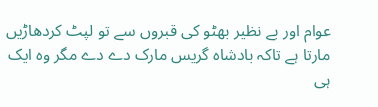عوام اور بے نظیر بھٹو کی قبروں سے تو لپٹ کردھاڑیں مارتا ہے تاکہ بادشاہ گریس مارک دے دے مگر وہ ایک ہی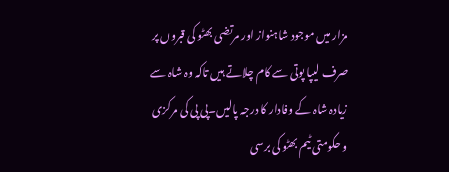مزار میں موجود شاہنواز اور مرتضی بھٹو کی قبروں پر صرف لیپا پوتی سے کام چلاتے ہیں تاکہ وہ شاہ سے زیادہ شاہ کے وفادار کا درجہ پالیں۔پی پی کی مرکزی و حکومتی ٹیم بھٹو کی برسی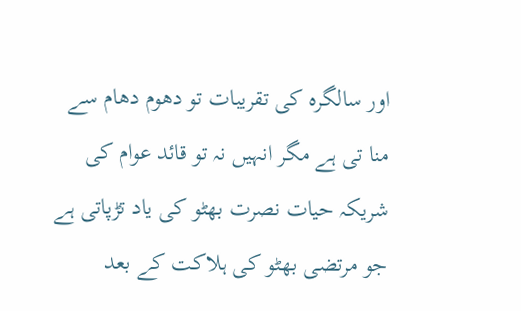اور سالگرہ کی تقریبات تو دھوم دھام سے منا تی ہے مگر انہیں نہ تو قائد عوام کی شریکہ حیات نصرت بھٹو کی یاد تڑپاتی ہے جو مرتضی بھٹو کی ہلاکت کے بعد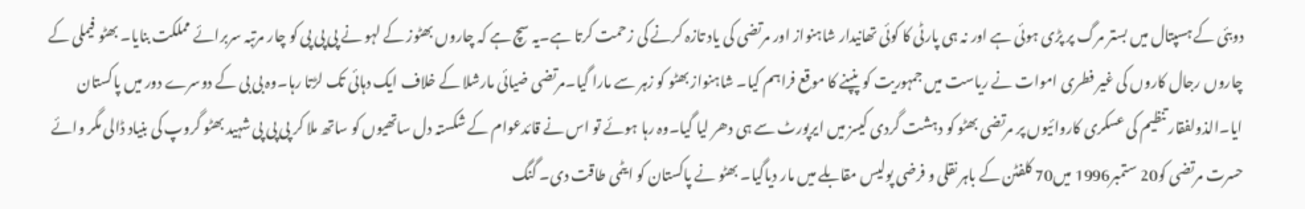دوبئی کے ہسپتال میں بستر مرگ پر پڑی ہوئی ہے اور نہ ہی پارٹی کا کوئی تھانیدار شاہنواز اور مرتضی کی یاد تازہ کرنے کی زحمت کرتا ہے۔یہ سچ ہے کہ چاروں بھٹوز کے لہو نے پی پی پی کو چار مرتبہ سربرائے مملکت بنایا۔ بھٹو فیملی کے چاروں رجال کاروں کی غیر فطری اموات نے ریاست میں جمہوریت کو پنپنے کا موقع فراہم کیا۔ شاہنواز بھٹو کو زہر سے مارا گیا۔مرتضی ضیائی مارشلا کے خلاف ایک دہائی تک لڑتا رہا۔وہ بی بی کے دوسرے دور میں پاکستان ایا۔الذولفقار تنظیم کی عسکری کاروائیوں پر مرتضی بھٹو کو دہشت گردی کیسز میں ایرپورٹ سے ہی دھر لیا گیا۔وہ رہا ہوئے تو اس نے قائدعوام کے شکستہ دل ساتھیوں کو ساتھ ملا کر پی پی پی شہید بھٹو گروپ کی بنیاد ڈالی مگر وائے حسرت مرتضی کو20 ستمبر1996 میں70 کلفٹن کے باہر نقلی و فرضی پولیس مقابلے میں مار دیاگیا۔ بھٹو نے پاکستان کو ایٹمی طاقت دی۔ گنگ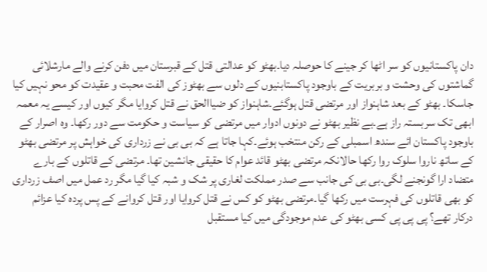دان پاکستانیوں کو سر اٹھا کر جینے کا حوصلہ دیا۔بھٹو کو عدالتی قتل کے قبرستان میں دفن کرنے والے مارشلائی گماشتوں کی وحشت و بربریت کے باوجود پاکستابنیوں کے دلوں سے بھٹوز کی الفت محبت و عقیدت کو محو نہیں کیا جاسکا۔ بھٹو کے بعد شاہنواز اور مرتضی قتل ہوگئے۔شاہنواز کو ضیاالحق نے قتل کروایا مگر کیوں اور کیسے یہ معمہ ابھی تک سربستہ راز ہے۔بے نظیر بھٹو نے دونوں ادوار میں مرتضی کو سیاست و حکومت سے دور رکھا۔ وہ اصرار کے باوجود پاکستان ائے سندھ اسمبلی کے رکن منتخب ہوئے۔کہا جاتا ہے کہ بی بی نے زرداری کی خواہش پر مرتضی بھٹو کے ساتھ ناروا سلوک روا رکھا حالانکہ مرتضی بھٹو قائد عوام کا حقیقی جانشین تھا۔ مرتضی کے قاتلوں کے بارے متضاد ارا گونجنے لگی۔بی بی کی جانب سے صدر مملکت لغاری پر شک و شبہ کیا گیا مگر رد عمل میں اصف زرداری کو بھی قاتلوں کی فہرست میں رکھا گیا۔مرتضی بھٹو کو کس نے قتل کروایا اور قتل کروانے کے پس پردہ کیا عزائم درکار تھے؟ پی پی پی کسی بھٹو کی عدم موجودگی میں کیا مستقبل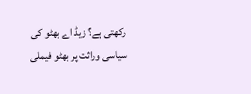رکھتی ہے؟ زیڈ اے بھٹو کی سیاسی وراثت پر بھٹو فیملی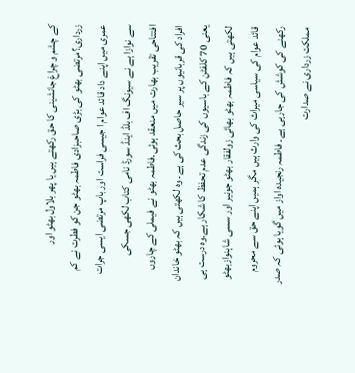کے چشم و چراغ جانشینی کا حق رکھتے ہیں یا پھر بلاول بھٹو اور زرداری؟مرتضی بھٹو کی بڑی صاحبزادی فاطمہ بھٹو جن کو فطرت نے کم عمری میں اپنے داد قائد عوام ا جیسی فراست اور باپ مرتضی ایسی جرات سے نوازا ہے نے سیونگ اف بلڈ اینڈ سورڈ نامی کتاب لکھی جسکی افتتاحی تقریب بھارت میں منعقد ہوئی۔فاطمہ بھٹو نے فیملی کے چاروں افراد کی قربانیوں پر سیر حاصل بحث کی ہے۔ وہ لکھتی ہیں کہ بھٹو خاندان یعنی 70 کلفٹن کے باسیوں کی زندگی عدم تحفظ کا شکار ہے۔وہ درست ہی لکھتی ہیں کہ فاطمہ بھٹو بھائی زولفقار بھٹو جونیر اور سسی شاہنوازبھٹو قائد عوام کی سیاسی میراث کی وارث ہیں مگر ہمیں اپنے حق سے محروم رکھنے کی کوشش کی جارہی ہے۔ فاطمہ رنجیدہ اواز میں گویا ہوئی کہ صدر مملکت زرداری نے صدارت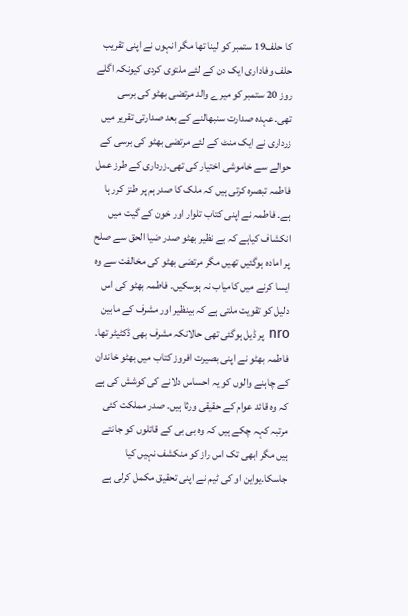کا حلف19 ستمبر کو لینا تھا مگر انہوں نے اپنی تقریب حلف وفاداری ایک دن کے لئے ملتوی کردی کیونکہ اگلے روز 20 ستمبر کو میرے والد مرتضی بھٹو کی برسی تھی۔عہدہ صدارت سنبھالنے کے بعد صدارتی تقریر میں زرداری نے ایک منٹ کے لئے مرتضی بھٹو کی برسی کے حوالے سے خاموشی اختیار کی تھی۔زرداری کے طرز عمل فاطمہ تبصرہ کرتی ہیں کہ ملک کا صدرہم پر طنز کرر ہا ہے۔ فاطمہ نے اپنی کتاب تلوار اور خون کے گیت میں انکشاف کیاہے کہ بے نظیر بھٹو صدر ضیا الحق سے صلح پر امادہ ہوگئیں تھیں مگر مرتضی بھٹو کی مخالفت سے وہ ایسا کرنے میں کامیاب نہ ہوسکیں۔ فاطمہ بھٹو کی اس دلیل کو تقویت ملتی ہے کہ بینظیر اور مشرف کے مابین nro پر ڈیل ہوگئی تھی حالانکہ مشرف بھی ڈکٹیٹر تھا۔ فاطمہ بھٹو نے اپنی بصیرت افروز کتاب میں بھٹو خاندان کے چاہنے والوں کو یہ احساس دلانے کی کوشش کی ہے کہ وہ قائد عوام کے حقیقی ورثا ہیں۔ صدر مملکت کئی مرتبہ کہہ چکے ہیں کہ وہ بی بی کے قاتلوں کو جانتے ہیں مگر ابھی تک اس راز کو منکشف نہیں کیا جاسکا۔یواین او کی ٹیم نے اپنی تحقیق مکمل کرلی ہے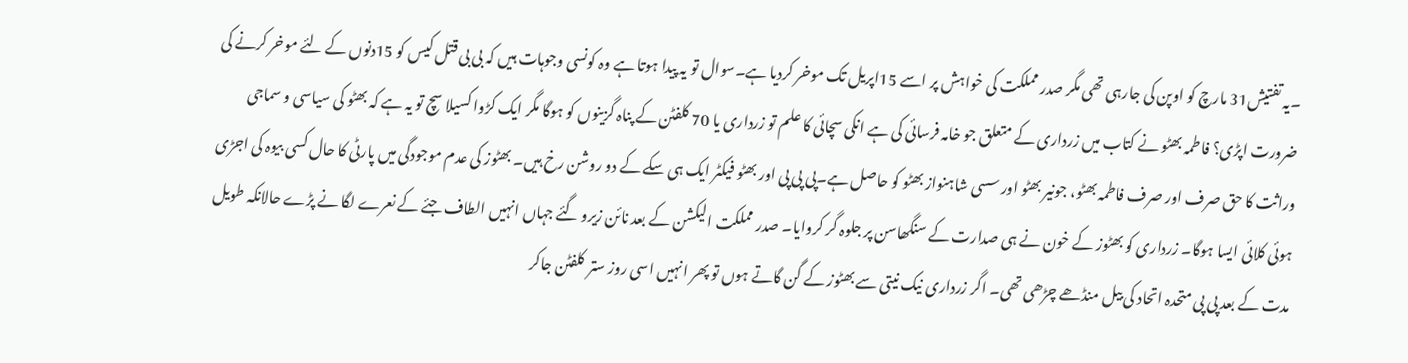۔یہ تفتیش31 مارچ کو اوپن کی جارہی تھی مگر صدر مملکت کی خواہش پر اسے 15اپریل تک موخر کردیا ہے۔سوال تو یہ پیدا ہوتا ہے وہ کونسی وجوہات ہیں کہ بی بی قتل کیس کو 15دنوں کے لئے موخر کرنے کی ضرورت اپڑی؟ فاطمہ بھٹو نے کتاب میں زرداری کے متعلق جو خامہ فرسائی کی ہے انکی سچائی کا علم تو زرداری یا 70 کلفٹن کے پناہ گزینوں کو ہوگا مگر ایک کڑوا کسیلا سچ تو یہ ہے کہ بھٹو کی سیاسی و سماجی وراثت کا حق صرف اور صرف فاطمہ بھٹو، جونیر بھٹو اور سسی شاہنواز بھٹو کو حاصل ہے۔پی پی پی اور بھٹو فیکٹر ایک ہی سکے کے دو روشن رخ ہیں۔ بھٹوز کی عدم موجودگی میں پارٹی کا حال کسی بیوہ کی اجڑی ہوئی کلائی ایسا ہوگا۔ زرداری کو بھٹوز کے خون نے ہی صدارت کے سنگھاسن پر جلوہ گر کروایا۔ صدر مملکت الیکشن کے بعد نائن زیرو گئے جہاں انہیں الطاف جئے کے نعرے لگا نے پڑے حالانکہ طویل مدت کے بعد پی پی متحدہ اتحاد کی بیل منڈھے چڑھی تھی۔ اگر زرداری نیک نیتی سے بھٹوز کے گن گاتے ہوں تو پھر انہیں اسی روز ستر کلفٹن جاکر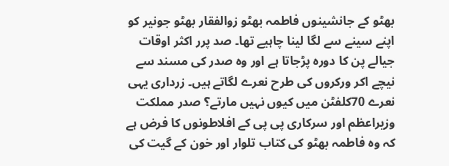بھٹو کے جانشینوں فاطمہ بھٹو زوالفقار بھٹو جونیر کو اپنے سینے سے لگا لینا چاہیے تھا۔ صد پرر اکثر اوقات جیالے پن کا دورہ پڑجاتا ہے اور وہ صدر کی مسند سے نیچے اکر ورکروں کی طرح نعرے لگاتے ہیں۔ زرداری یہی نعرے 70کلفٹن میں کیوں نہیں مارتے؟ صدر مملکت وزیراعظم اور سرکاری پی پی کے افلاطونوں کا فرض ہے کہ وہ فاطمہ بھٹو کی کتاب تلوار اور خون کے گیت کی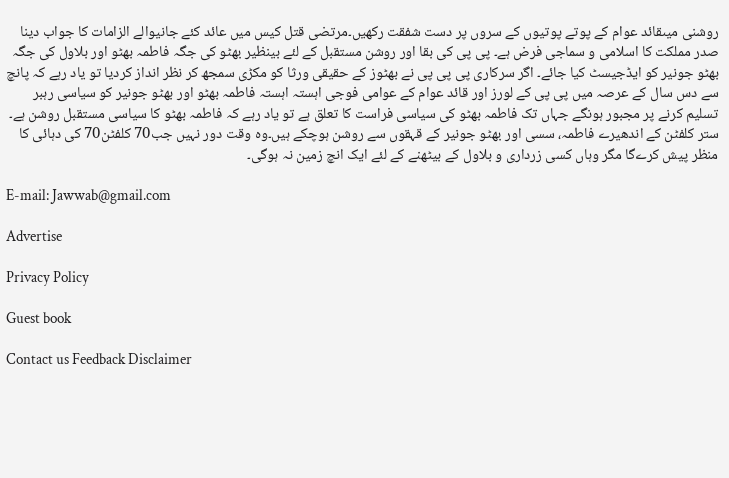روشنی میںقائد عوام کے پوتے پوتیوں کے سروں پر دست شفقت رکھیں۔مرتضی قتل کیس میں عائد کئے جانیوالے الزامات کا جواب دینا صدر مملکت کا اسلامی و سماجی فرض ہے۔ پی پی کی بقا اور روشن مستقبل کے لئے بینظیر بھٹو کی جگہ فاطمہ بھٹو اور بلاول کی جگہ بھٹو جونیر کو ایڈجیسٹ کیا جائے۔ اگر سرکاری پی پی پی نے بھٹوز کے حقیقی ورثا کو مکڑی سمجھ کر نظر انداز کردیا تو یاد رہے کہ پانچ سے دس سال کے عرصہ میں پی پی کے لورز اور قائد عوام کے عوامی فوجی اہستہ اہستہ فاطمہ بھٹو اور بھٹو جونیر کو سیاسی رہبر تسلیم کرنے پر مجبور ہونگے جہاں تک فاطمہ بھٹو کی سیاسی فراست کا تعلق ہے تو یاد رہے کہ فاطمہ بھٹو کا سیاسی مستقبل روشن ہے۔ ستر کلفٹن کے اندھیرے فاطمہ، سسی اور بھٹو جونیر کے قہقوں سے روشن ہوچکے ہیں۔وہ وقت دور نہیں جب70 کلفٹن70 کی دہائی کا منظر پیش کرےگا مگر وہاں کسی زرداری و بلاول کے بیٹھنے کے لئے ایک انچ زمین نہ ہوگی۔

E-mail: Jawwab@gmail.com

Advertise

Privacy Policy

Guest book

Contact us Feedback Disclaimer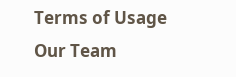Terms of Usage Our Team